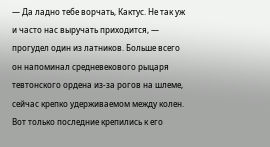— Да ладно тебе ворчать, Кактус. Не так уж и часто нас выручать приходится, — прогудел один из латников. Больше всего он напоминал средневекового рыцаря тевтонского ордена из-за рогов на шлеме, сейчас крепко удерживаемом между колен. Вот только последние крепились к его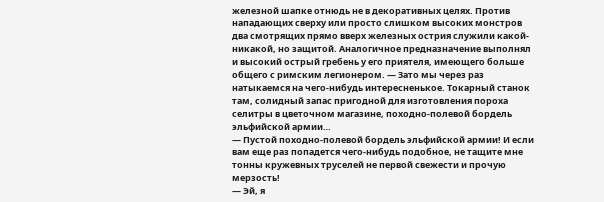железной шапке отнюдь не в декоративных целях. Против нападающих сверху или просто слишком высоких монстров два смотрящих прямо вверх железных острия служили какой-никакой, но защитой. Аналогичное предназначение выполнял и высокий острый гребень у его приятеля, имеющего больше общего с римским легионером. — Зато мы через раз натыкаемся на чего-нибудь интересненькое. Токарный станок там, солидный запас пригодной для изготовления пороха селитры в цветочном магазине, походно-полевой бордель эльфийской армии…
— Пустой походно-полевой бордель эльфийской армии! И если вам еще раз попадется чего-нибудь подобное, не тащите мне тонны кружевных труселей не первой свежести и прочую мерзость!
— Эй, я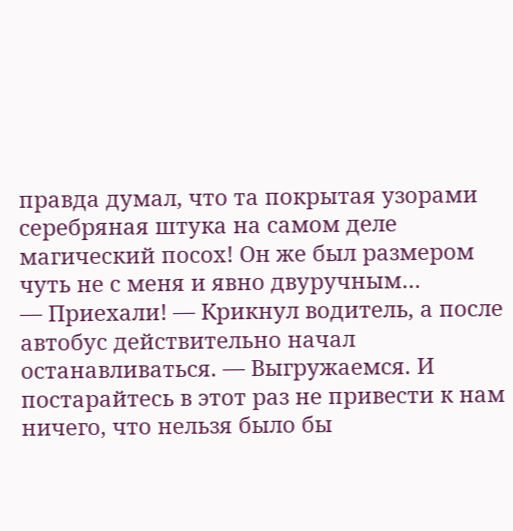правда думал, что та покрытая узорами серебряная штука на самом деле магический посох! Он же был размером чуть не с меня и явно двуручным…
— Приехали! — Крикнул водитель, а после автобус действительно начал останавливаться. — Выгружаемся. И постарайтесь в этот раз не привести к нам ничего, что нельзя было бы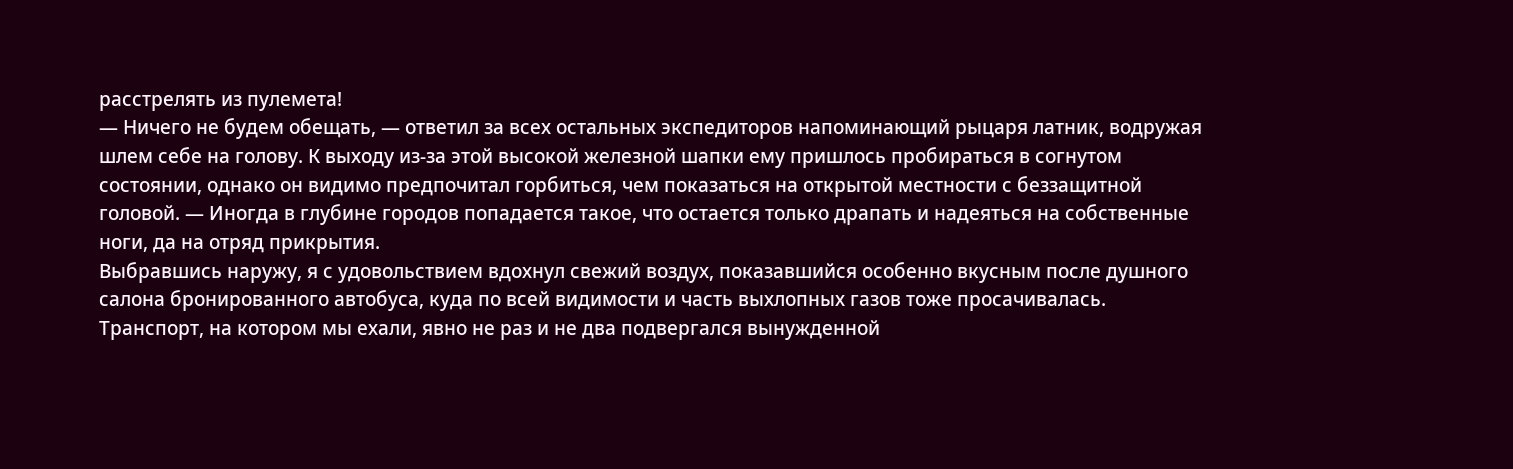расстрелять из пулемета!
— Ничего не будем обещать, — ответил за всех остальных экспедиторов напоминающий рыцаря латник, водружая шлем себе на голову. К выходу из-за этой высокой железной шапки ему пришлось пробираться в согнутом состоянии, однако он видимо предпочитал горбиться, чем показаться на открытой местности с беззащитной головой. — Иногда в глубине городов попадается такое, что остается только драпать и надеяться на собственные ноги, да на отряд прикрытия.
Выбравшись наружу, я с удовольствием вдохнул свежий воздух, показавшийся особенно вкусным после душного салона бронированного автобуса, куда по всей видимости и часть выхлопных газов тоже просачивалась. Транспорт, на котором мы ехали, явно не раз и не два подвергался вынужденной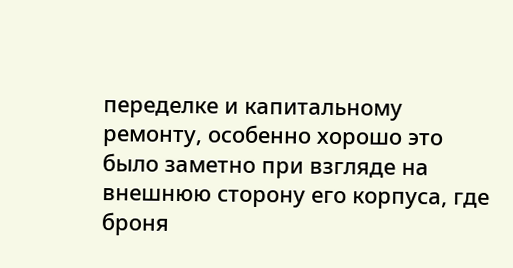переделке и капитальному ремонту, особенно хорошо это было заметно при взгляде на внешнюю сторону его корпуса, где броня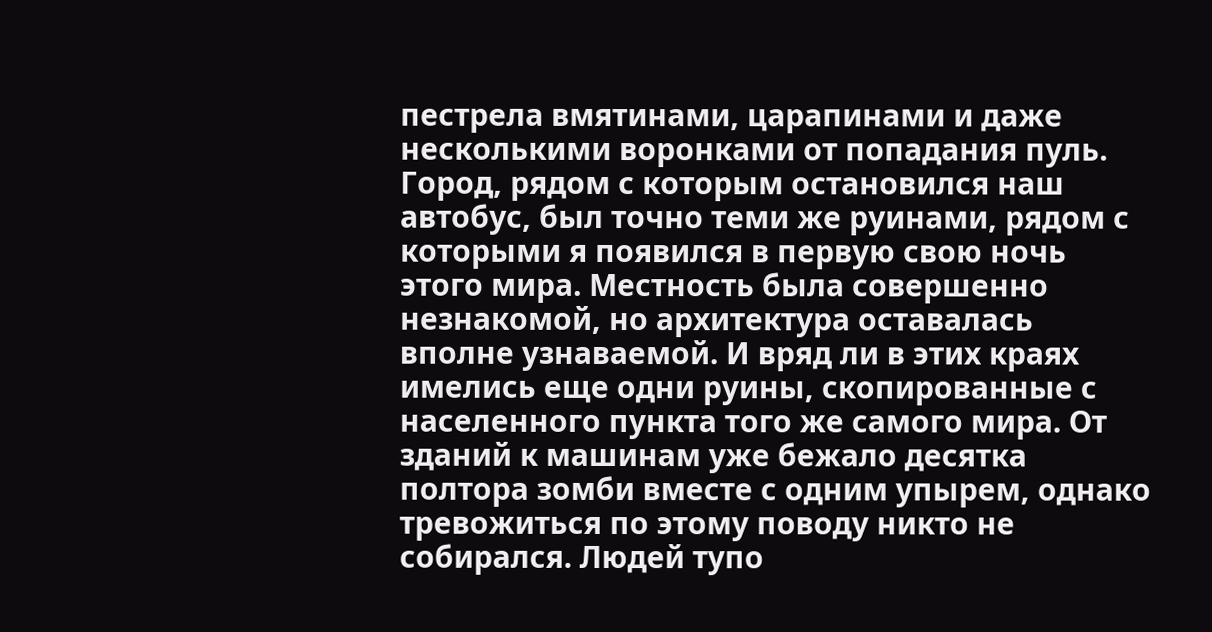пестрела вмятинами, царапинами и даже несколькими воронками от попадания пуль. Город, рядом с которым остановился наш автобус, был точно теми же руинами, рядом с которыми я появился в первую свою ночь этого мира. Местность была совершенно незнакомой, но архитектура оставалась вполне узнаваемой. И вряд ли в этих краях имелись еще одни руины, скопированные с населенного пункта того же самого мира. От зданий к машинам уже бежало десятка полтора зомби вместе с одним упырем, однако тревожиться по этому поводу никто не собирался. Людей тупо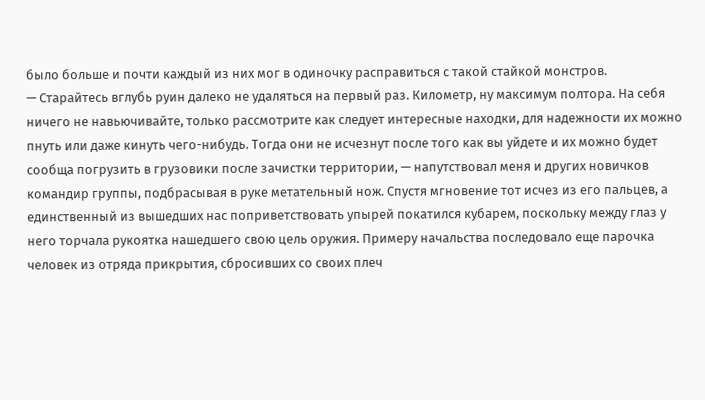было больше и почти каждый из них мог в одиночку расправиться с такой стайкой монстров.
— Старайтесь вглубь руин далеко не удаляться на первый раз. Километр, ну максимум полтора. На себя ничего не навьючивайте, только рассмотрите как следует интересные находки, для надежности их можно пнуть или даже кинуть чего-нибудь. Тогда они не исчезнут после того как вы уйдете и их можно будет сообща погрузить в грузовики после зачистки территории, — напутствовал меня и других новичков командир группы, подбрасывая в руке метательный нож. Спустя мгновение тот исчез из его пальцев, а единственный из вышедших нас поприветствовать упырей покатился кубарем, поскольку между глаз у него торчала рукоятка нашедшего свою цель оружия. Примеру начальства последовало еще парочка человек из отряда прикрытия, сбросивших со своих плеч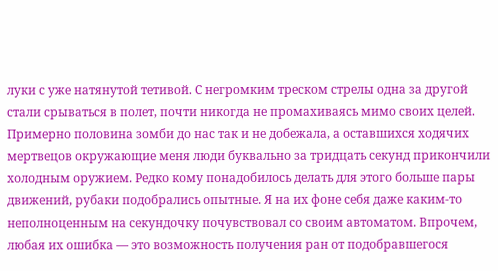луки с уже натянутой тетивой. С негромким треском стрелы одна за другой стали срываться в полет, почти никогда не промахиваясь мимо своих целей. Примерно половина зомби до нас так и не добежала, а оставшихся ходячих мертвецов окружающие меня люди буквально за тридцать секунд прикончили холодным оружием. Редко кому понадобилось делать для этого больше пары движений, рубаки подобрались опытные. Я на их фоне себя даже каким-то неполноценным на секундочку почувствовал со своим автоматом. Впрочем, любая их ошибка — это возможность получения ран от подобравшегося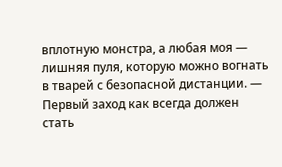вплотную монстра, а любая моя — лишняя пуля, которую можно вогнать в тварей с безопасной дистанции. — Первый заход как всегда должен стать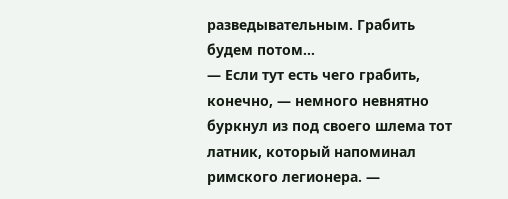разведывательным. Грабить будем потом…
— Если тут есть чего грабить, конечно, — немного невнятно буркнул из под своего шлема тот латник, который напоминал римского легионера. —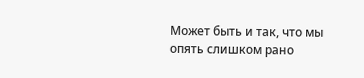Может быть и так, что мы опять слишком рано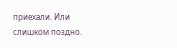приехали. Или слишком поздно.